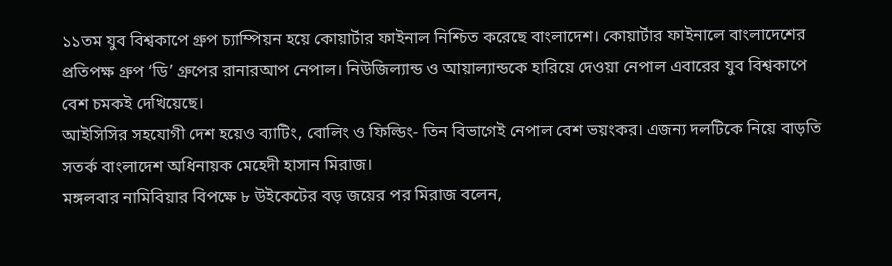১১তম যুব বিশ্বকাপে গ্রুপ চ্যাম্পিয়ন হয়ে কোয়ার্টার ফাইনাল নিশ্চিত করেছে বাংলাদেশ। কোয়ার্টার ফাইনালে বাংলাদেশের প্রতিপক্ষ গ্রুপ ‘ডি’ গ্রুপের রানারআপ নেপাল। নিউজিল্যান্ড ও আয়াল্যান্ডকে হারিয়ে দেওয়া নেপাল এবারের যুব বিশ্বকাপে বেশ চমকই দেখিয়েছে।
আইসিসির সহযোগী দেশ হয়েও ব্যাটিং, বোলিং ও ফিল্ডিং- তিন বিভাগেই নেপাল বেশ ভয়ংকর। এজন্য দলটিকে নিয়ে বাড়তি সতর্ক বাংলাদেশ অধিনায়ক মেহেদী হাসান মিরাজ।
মঙ্গলবার নামিবিয়ার বিপক্ষে ৮ উইকেটের বড় জয়ের পর মিরাজ বলেন,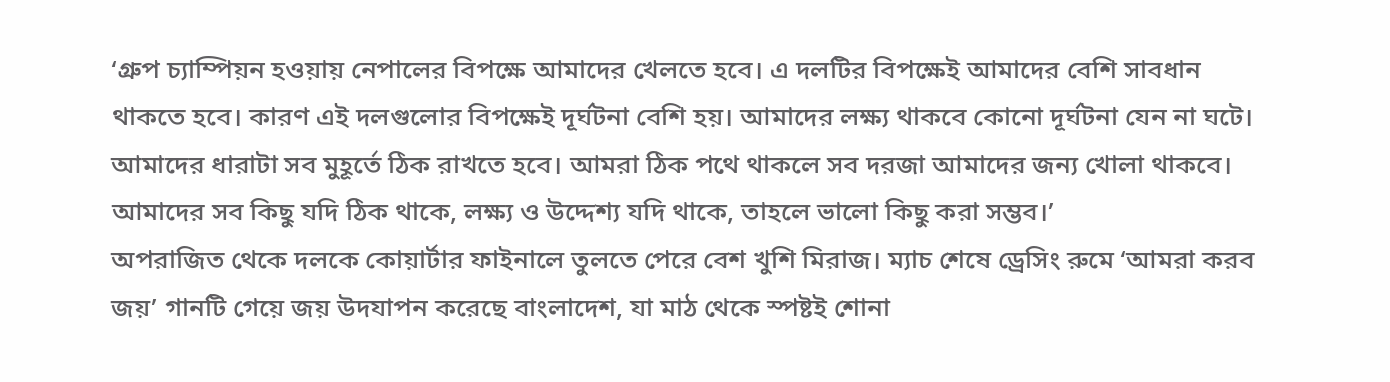‘গ্রুপ চ্যাম্পিয়ন হওয়ায় নেপালের বিপক্ষে আমাদের খেলতে হবে। এ দলটির বিপক্ষেই আমাদের বেশি সাবধান থাকতে হবে। কারণ এই দলগুলোর বিপক্ষেই দূর্ঘটনা বেশি হয়। আমাদের লক্ষ্য থাকবে কোনো দূর্ঘটনা যেন না ঘটে। আমাদের ধারাটা সব মুহূর্তে ঠিক রাখতে হবে। আমরা ঠিক পথে থাকলে সব দরজা আমাদের জন্য খোলা থাকবে। আমাদের সব কিছু যদি ঠিক থাকে, লক্ষ্য ও উদ্দেশ্য যদি থাকে, তাহলে ভালো কিছু করা সম্ভব।’
অপরাজিত থেকে দলকে কোয়ার্টার ফাইনালে তুলতে পেরে বেশ খুশি মিরাজ। ম্যাচ শেষে ড্রেসিং রুমে ‘আমরা করব জয়’ গানটি গেয়ে জয় উদযাপন করেছে বাংলাদেশ, যা মাঠ থেকে স্পষ্টই শোনা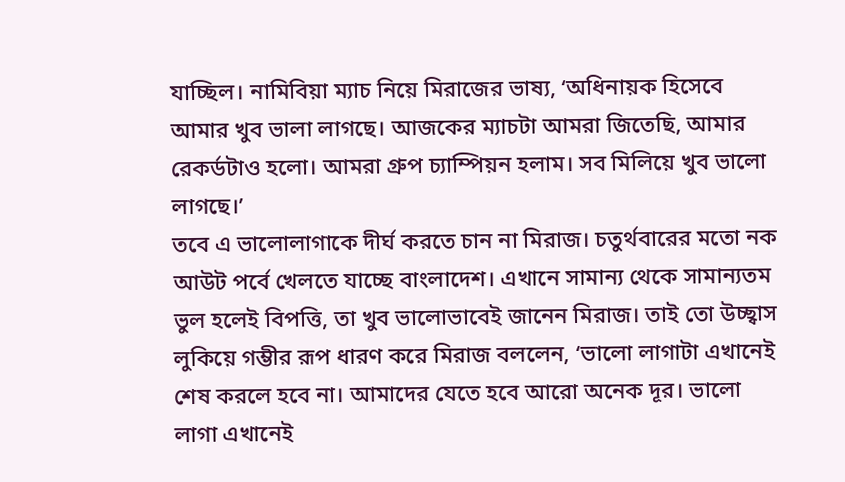যাচ্ছিল। নামিবিয়া ম্যাচ নিয়ে মিরাজের ভাষ্য, ‘অধিনায়ক হিসেবে আমার খুব ভালা লাগছে। আজকের ম্যাচটা আমরা জিতেছি, আমার রেকর্ডটাও হলো। আমরা গ্রুপ চ্যাম্পিয়ন হলাম। সব মিলিয়ে খুব ভালো লাগছে।’
তবে এ ভালোলাগাকে দীর্ঘ করতে চান না মিরাজ। চতুর্থবারের মতো নক আউট পর্বে খেলতে যাচ্ছে বাংলাদেশ। এখানে সামান্য থেকে সামান্যতম ভুল হলেই বিপত্তি, তা খুব ভালোভাবেই জানেন মিরাজ। তাই তো উচ্ছ্বাস লুকিয়ে গম্ভীর রূপ ধারণ করে মিরাজ বললেন, ‘ভালো লাগাটা এখানেই শেষ করলে হবে না। আমাদের যেতে হবে আরো অনেক দূর। ভালো লাগা এখানেই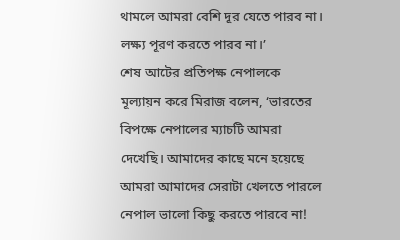থামলে আমরা বেশি দূর যেতে পারব না। লক্ষ্য পূরণ করতে পারব না।’
শেষ আটের প্রতিপক্ষ নেপালকে মূল্যায়ন করে মিরাজ বলেন, ‘ভারতের বিপক্ষে নেপালের ম্যাচটি আমরা দেখেছি। আমাদের কাছে মনে হয়েছে আমরা আমাদের সেরাটা খেলতে পারলে নেপাল ভালো কিছু করতে পারবে না!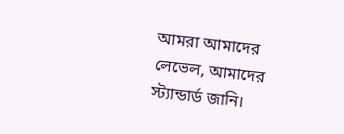আমরা আমাদের লেভেল, আমাদের স্ট্যান্ডার্ড জানি।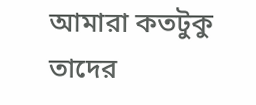আমারা কতটুকু তাদের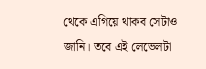থেকে এগিয়ে থাকব সেটাও জানি। তবে এই লেভেলটা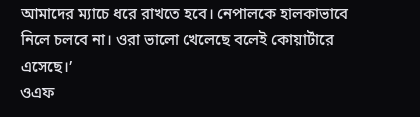আমাদের ম্যাচে ধরে রাখতে হবে। নেপালকে হালকাভাবে নিলে চলবে না। ওরা ভালো খেলেছে বলেই কোয়ার্টারে এসেছে।’
ওএফ